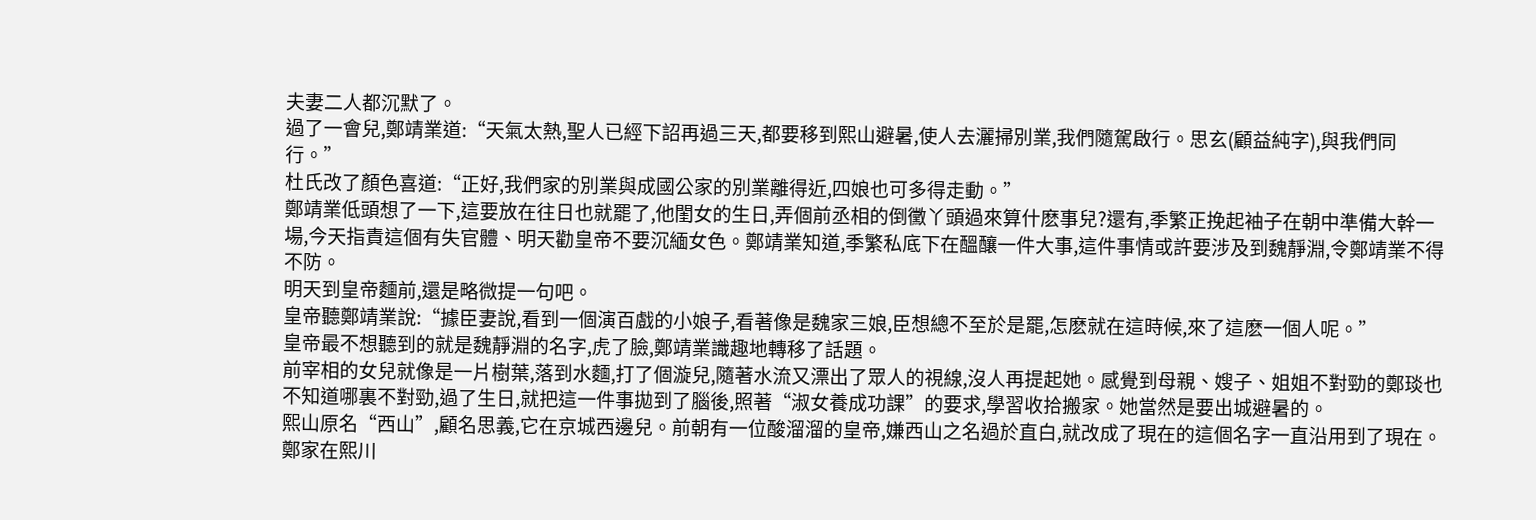夫妻二人都沉默了。
過了一會兒,鄭靖業道:“天氣太熱,聖人已經下詔再過三天,都要移到熙山避暑,使人去灑掃別業,我們隨駕啟行。思玄(顧益純字),與我們同行。”
杜氏改了顏色喜道:“正好,我們家的別業與成國公家的別業離得近,四娘也可多得走動。”
鄭靖業低頭想了一下,這要放在往日也就罷了,他閨女的生日,弄個前丞相的倒黴丫頭過來算什麽事兒?還有,季繁正挽起袖子在朝中準備大幹一場,今天指責這個有失官體、明天勸皇帝不要沉緬女色。鄭靖業知道,季繁私底下在醞釀一件大事,這件事情或許要涉及到魏靜淵,令鄭靖業不得不防。
明天到皇帝麵前,還是略微提一句吧。
皇帝聽鄭靖業說:“據臣妻說,看到一個演百戲的小娘子,看著像是魏家三娘,臣想總不至於是罷,怎麽就在這時候,來了這麽一個人呢。”
皇帝最不想聽到的就是魏靜淵的名字,虎了臉,鄭靖業識趣地轉移了話題。
前宰相的女兒就像是一片樹葉,落到水麵,打了個漩兒,隨著水流又漂出了眾人的視線,沒人再提起她。感覺到母親、嫂子、姐姐不對勁的鄭琰也不知道哪裏不對勁,過了生日,就把這一件事拋到了腦後,照著“淑女養成功課”的要求,學習收拾搬家。她當然是要出城避暑的。
熙山原名“西山”,顧名思義,它在京城西邊兒。前朝有一位酸溜溜的皇帝,嫌西山之名過於直白,就改成了現在的這個名字一直沿用到了現在。
鄭家在熙川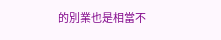的別業也是相當不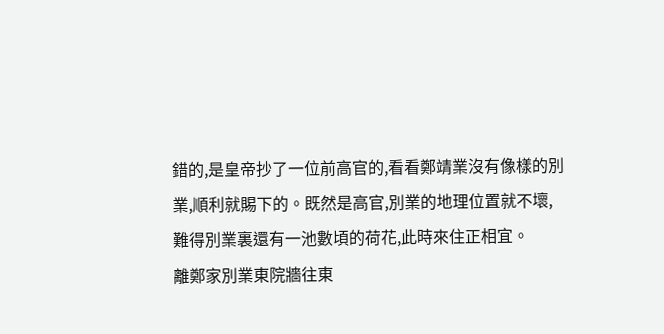錯的,是皇帝抄了一位前高官的,看看鄭靖業沒有像樣的別業,順利就賜下的。既然是高官,別業的地理位置就不壞,難得別業裏還有一池數頃的荷花,此時來住正相宜。
離鄭家別業東院牆往東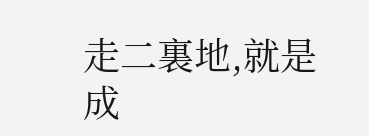走二裏地,就是成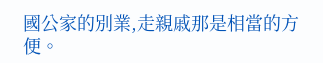國公家的別業,走親戚那是相當的方便。